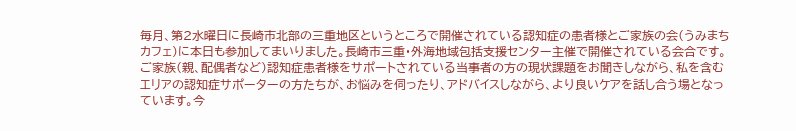毎月、第2水曜日に長崎市北部の三重地区というところで開催されている認知症の患者様とご家族の会(うみまちカフェ)に本日も参加してまいりました。長崎市三重・外海地域包括支援センター主催で開催されている会合です。ご家族(親、配偶者など)認知症患者様をサポートされている当事者の方の現状課題をお聞きしながら、私を含むエリアの認知症サポーターの方たちが、お悩みを伺ったり、アドバイスしながら、より良いケアを話し合う場となっています。今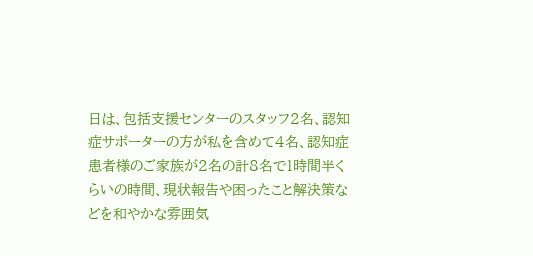日は、包括支援センターのスタッフ2名、認知症サポーターの方が私を含めて4名、認知症患者様のご家族が2名の計8名で1時間半くらいの時間、現状報告や困ったこと解決策などを和やかな雰囲気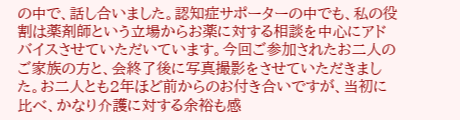の中で、話し合いました。認知症サポーターの中でも、私の役割は薬剤師という立場からお薬に対する相談を中心にアドバイスさせていただいています。今回ご参加されたお二人のご家族の方と、会終了後に写真撮影をさせていただきました。お二人とも2年ほど前からのお付き合いですが、当初に比べ、かなり介護に対する余裕も感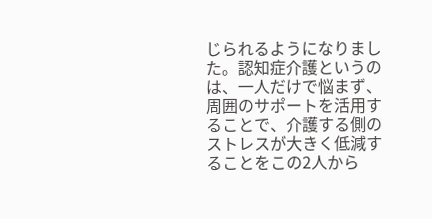じられるようになりました。認知症介護というのは、一人だけで悩まず、周囲のサポートを活用することで、介護する側のストレスが大きく低減することをこの2人から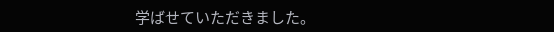学ばせていただきました。